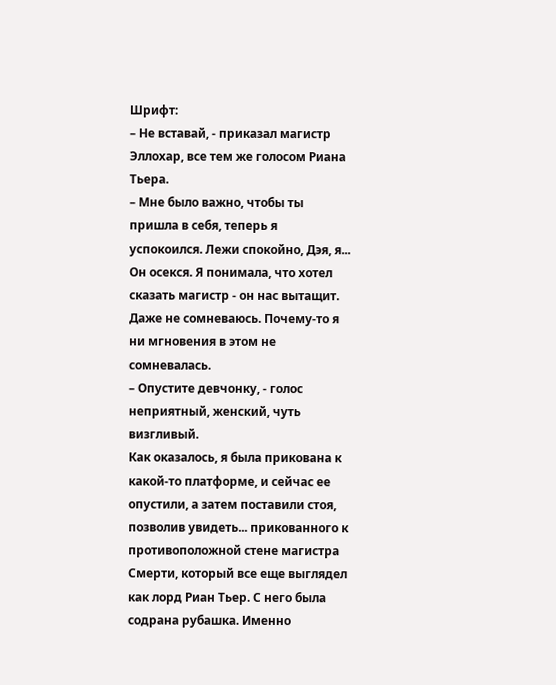Шрифт:
– Не вставай, - приказал магистр Эллохар, все тем же голосом Риана Тьера.
– Мне было важно, чтобы ты пришла в себя, теперь я успокоился. Лежи спокойно, Дэя, я...
Он осекся. Я понимала, что хотел сказать магистр - он нас вытащит. Даже не сомневаюсь. Почему-то я ни мгновения в этом не сомневалась.
– Опустите девчонку, - голос неприятный, женский, чуть визгливый.
Как оказалось, я была прикована к какой-то платформе, и сейчас ее опустили, а затем поставили стоя, позволив увидеть... прикованного к противоположной стене магистра Смерти, который все еще выглядел как лорд Риан Тьер. С него была содрана рубашка. Именно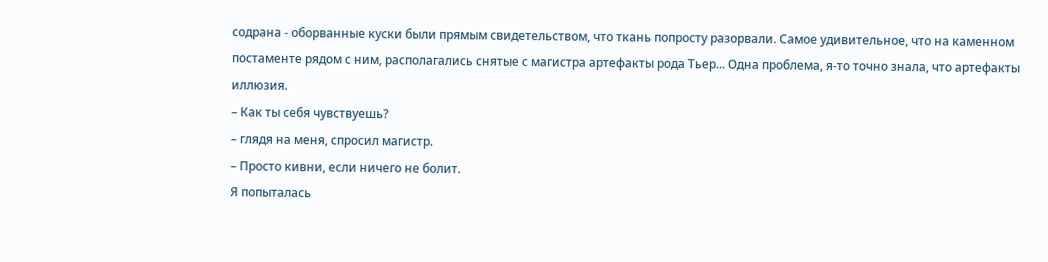содрана - оборванные куски были прямым свидетельством, что ткань попросту разорвали. Самое удивительное, что на каменном постаменте рядом с ним, располагались снятые с магистра артефакты рода Тьер... Одна проблема, я-то точно знала, что артефакты иллюзия.
– Как ты себя чувствуешь?
– глядя на меня, спросил магистр.
– Просто кивни, если ничего не болит.
Я попыталась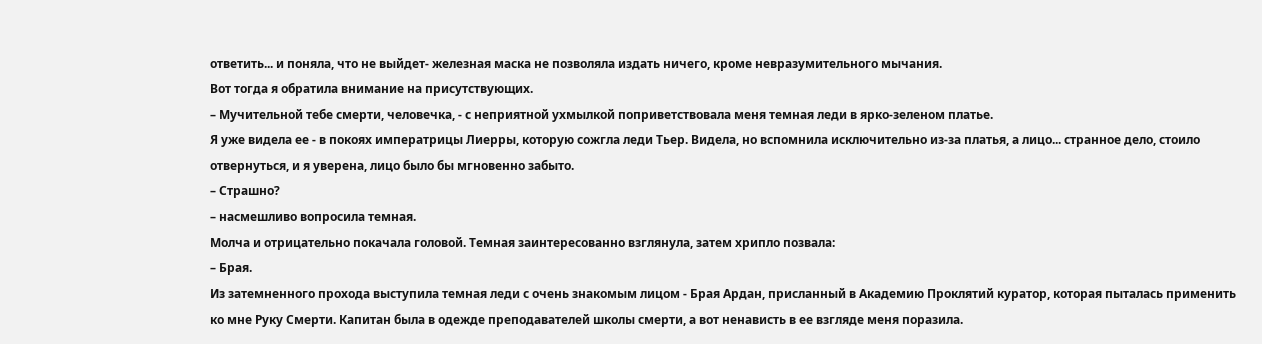ответить... и поняла, что не выйдет- железная маска не позволяла издать ничего, кроме невразумительного мычания.
Вот тогда я обратила внимание на присутствующих.
– Мучительной тебе смерти, человечка, - с неприятной ухмылкой поприветствовала меня темная леди в ярко-зеленом платье.
Я уже видела ее - в покоях императрицы Лиерры, которую сожгла леди Тьер. Видела, но вспомнила исключительно из-за платья, а лицо... странное дело, стоило отвернуться, и я уверена, лицо было бы мгновенно забыто.
– Страшно?
– насмешливо вопросила темная.
Молча и отрицательно покачала головой. Темная заинтересованно взглянула, затем хрипло позвала:
– Брая.
Из затемненного прохода выступила темная леди с очень знакомым лицом - Брая Ардан, присланный в Академию Проклятий куратор, которая пыталась применить ко мне Руку Смерти. Капитан была в одежде преподавателей школы смерти, а вот ненависть в ее взгляде меня поразила.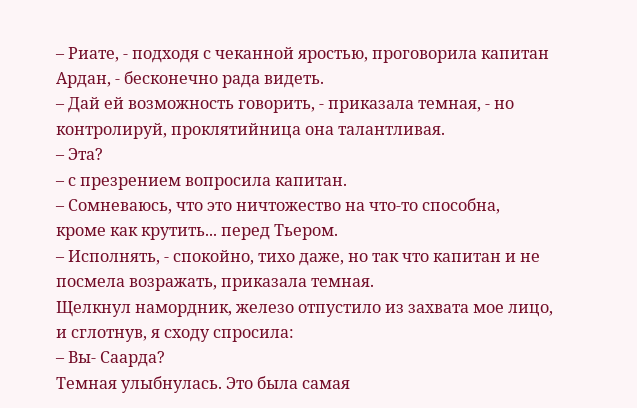– Риате, - подходя с чеканной яростью, проговорила капитан Ардан, - бесконечно рада видеть.
– Дай ей возможность говорить, - приказала темная, - но контролируй, проклятийница она талантливая.
– Эта?
– с презрением вопросила капитан.
– Сомневаюсь, что это ничтожество на что-то способна, кроме как крутить... перед Тьером.
– Исполнять, - спокойно, тихо даже, но так что капитан и не посмела возражать, приказала темная.
Щелкнул намордник, железо отпустило из захвата мое лицо, и сглотнув, я сходу спросила:
– Вы- Саарда?
Темная улыбнулась. Это была самая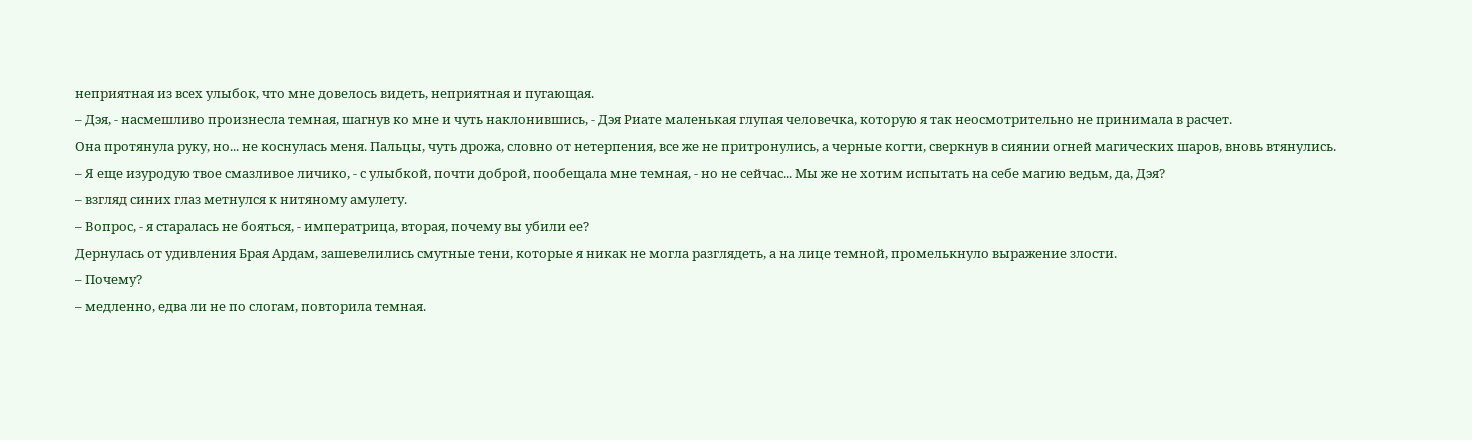неприятная из всех улыбок, что мне довелось видеть, неприятная и пугающая.
– Дэя, - насмешливо произнесла темная, шагнув ко мне и чуть наклонившись, - Дэя Риате маленькая глупая человечка, которую я так неосмотрительно не принимала в расчет.
Она протянула руку, но... не коснулась меня. Пальцы, чуть дрожа, словно от нетерпения, все же не притронулись, а черные когти, сверкнув в сиянии огней магических шаров, вновь втянулись.
– Я еще изуродую твое смазливое личико, - с улыбкой, почти доброй, пообещала мне темная, - но не сейчас... Мы же не хотим испытать на себе магию ведьм, да, Дэя?
– взгляд синих глаз метнулся к нитяному амулету.
– Вопрос, - я старалась не бояться, - императрица, вторая, почему вы убили ее?
Дернулась от удивления Брая Ардам, зашевелились смутные тени, которые я никак не могла разглядеть, а на лице темной, промелькнуло выражение злости.
– Почему?
– медленно, едва ли не по слогам, повторила темная.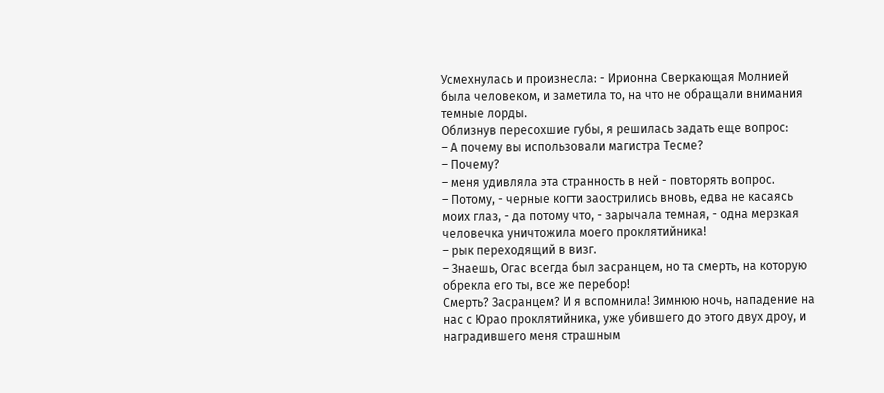Усмехнулась и произнесла: - Ирионна Сверкающая Молнией была человеком, и заметила то, на что не обращали внимания темные лорды.
Облизнув пересохшие губы, я решилась задать еще вопрос:
– А почему вы использовали магистра Тесме?
– Почему?
– меня удивляла эта странность в ней - повторять вопрос.
– Потому, - черные когти заострились вновь, едва не касаясь моих глаз, - да потому что, - зарычала темная, - одна мерзкая человечка уничтожила моего проклятийника!
– рык переходящий в визг.
– Знаешь, Огас всегда был засранцем, но та смерть, на которую обрекла его ты, все же перебор!
Смерть? Засранцем? И я вспомнила! Зимнюю ночь, нападение на нас с Юрао проклятийника, уже убившего до этого двух дроу, и наградившего меня страшным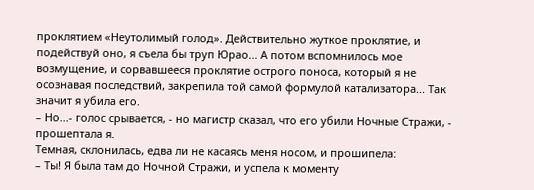проклятием «Неутолимый голод». Действительно жуткое проклятие, и подействуй оно, я съела бы труп Юрао... А потом вспомнилось мое возмущение, и сорвавшееся проклятие острого поноса, который я не осознавая последствий, закрепила той самой формулой катализатора... Так значит я убила его.
– Но...- голос срывается, - но магистр сказал, что его убили Ночные Стражи, - прошептала я.
Темная, склонилась, едва ли не касаясь меня носом, и прошипела:
– Ты! Я была там до Ночной Стражи, и успела к моменту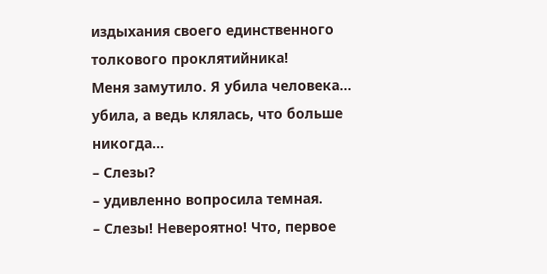издыхания своего единственного толкового проклятийника!
Меня замутило. Я убила человека... убила, а ведь клялась, что больше никогда...
– Слезы?
– удивленно вопросила темная.
– Слезы! Невероятно! Что, первое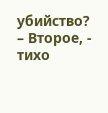убийство?
– Второе, - тихо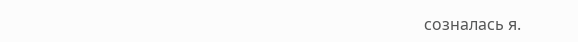созналась я.